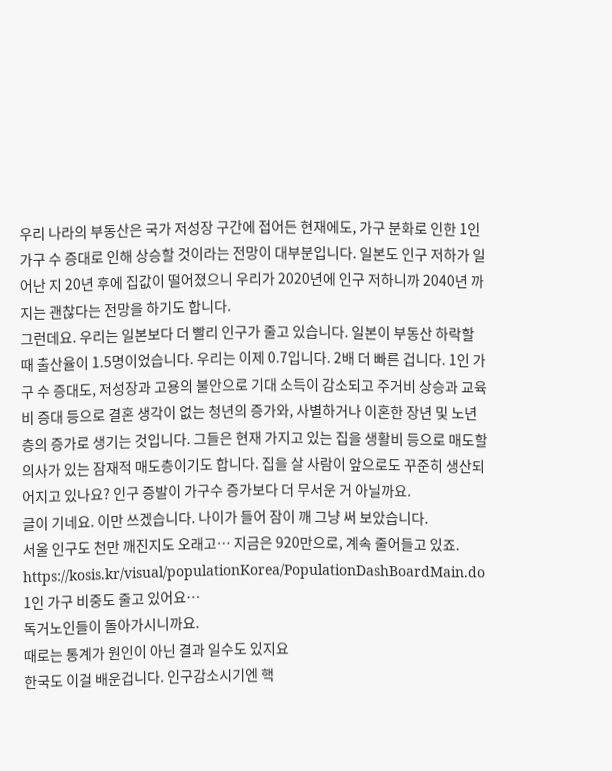우리 나라의 부동산은 국가 저성장 구간에 접어든 현재에도, 가구 분화로 인한 1인 가구 수 증대로 인해 상승할 것이라는 전망이 대부분입니다. 일본도 인구 저하가 일어난 지 20년 후에 집값이 떨어졌으니 우리가 2020년에 인구 저하니까 2040년 까지는 괜찮다는 전망을 하기도 합니다.
그런데요. 우리는 일본보다 더 빨리 인구가 줄고 있습니다. 일본이 부동산 하락할 때 출산율이 1.5명이었습니다. 우리는 이제 0.7입니다. 2배 더 빠른 겁니다. 1인 가구 수 증대도, 저성장과 고용의 불안으로 기대 소득이 감소되고 주거비 상승과 교육비 증대 등으로 결혼 생각이 없는 청년의 증가와, 사별하거나 이혼한 장년 및 노년층의 증가로 생기는 것입니다. 그들은 현재 가지고 있는 집을 생활비 등으로 매도할 의사가 있는 잠재적 매도층이기도 합니다. 집을 살 사람이 앞으로도 꾸준히 생산되어지고 있나요? 인구 증발이 가구수 증가보다 더 무서운 거 아닐까요.
글이 기네요. 이만 쓰겠습니다. 나이가 들어 잠이 깨 그냥 써 보았습니다.
서울 인구도 천만 깨진지도 오래고… 지금은 920만으로, 계속 줄어들고 있죠.
https://kosis.kr/visual/populationKorea/PopulationDashBoardMain.do
1인 가구 비중도 줄고 있어요…
독거노인들이 돌아가시니까요.
때로는 통계가 원인이 아닌 결과 일수도 있지요
한국도 이걸 배운겁니다. 인구감소시기엔 핵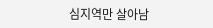심지역만 살아남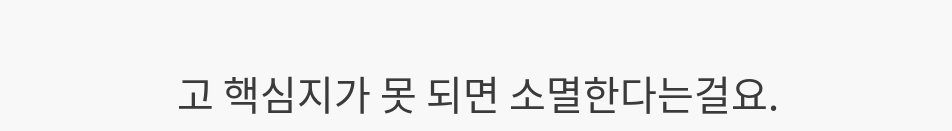고 핵심지가 못 되면 소멸한다는걸요.